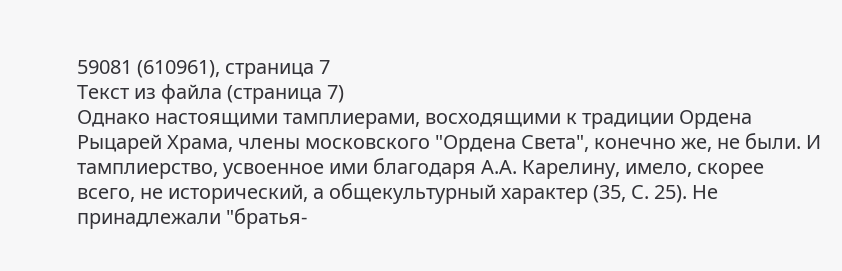59081 (610961), страница 7
Текст из файла (страница 7)
Однако настоящими тамплиерами, восходящими к традиции Ордена Рыцарей Храма, члены московского "Ордена Света", конечно же, не были. И тамплиерство, усвоенное ими благодаря А.А. Карелину, имело, скорее всего, не исторический, а общекультурный характер (35, С. 25). Не принадлежали "братья-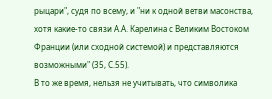рыцари", судя по всему, и "ни к одной ветви масонства, хотя какие-то связи А.А. Карелина с Великим Востоком Франции (или сходной системой) и представляются возможными" (35, С.55).
В то же время, нельзя не учитывать, что символика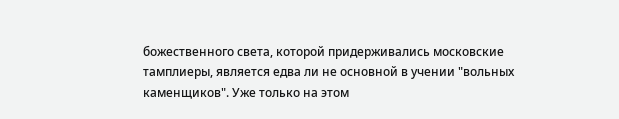божественного света, которой придерживались московские тамплиеры, является едва ли не основной в учении "вольных каменщиков". Уже только на этом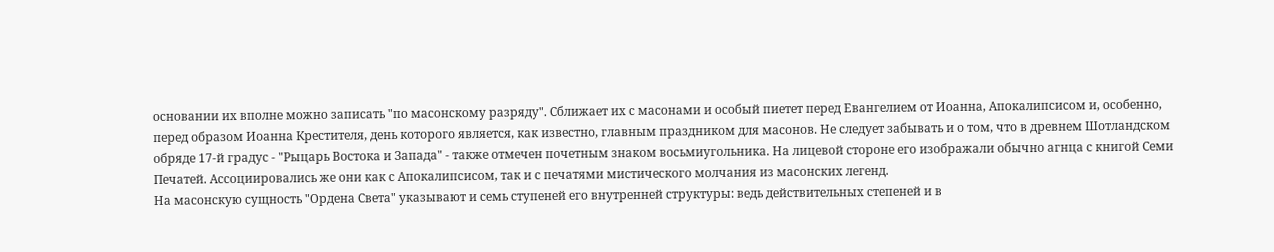основании их вполне можно записать "по масонскому разряду". Сближает их с масонами и особый пиетет перед Евангелием от Иоанна, Апокалипсисом и, особенно, перед образом Иоанна Крестителя, день которого является, как известно, главным праздником для масонов. Не следует забывать и о том, что в древнем Шотландском обряде 17-й градус - "Рыцарь Востока и Запада" - также отмечен почетным знаком восьмиугольника. На лицевой стороне его изображали обычно агнца с книгой Семи Печатей. Ассоциировались же они как с Апокалипсисом, так и с печатями мистического молчания из масонских легенд.
На масонскую сущность "Ордена Света" указывают и семь ступеней его внутренней структуры: ведь действительных степеней и в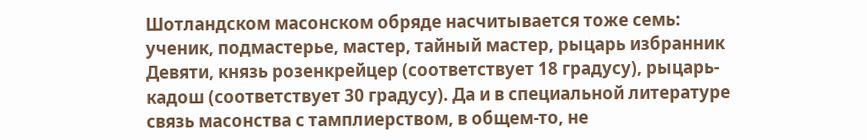Шотландском масонском обряде насчитывается тоже семь: ученик, подмастерье, мастер, тайный мастер, рыцарь избранник Девяти, князь розенкрейцер (соответствует 18 градусу), рыцарь-кадош (соответствует 30 градусу). Да и в специальной литературе связь масонства с тамплиерством, в общем-то, не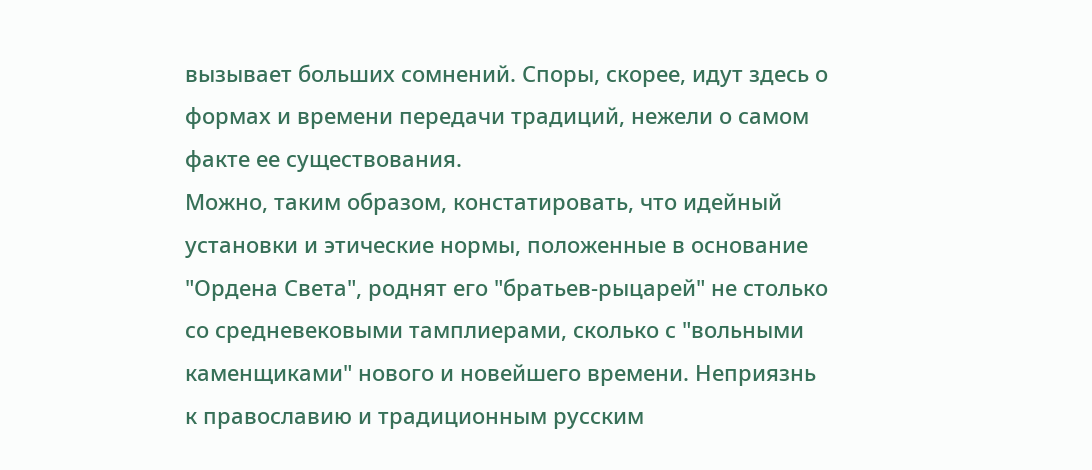вызывает больших сомнений. Споры, скорее, идут здесь о формах и времени передачи традиций, нежели о самом факте ее существования.
Можно, таким образом, констатировать, что идейный установки и этические нормы, положенные в основание "Ордена Света", роднят его "братьев-рыцарей" не столько со средневековыми тамплиерами, сколько с "вольными каменщиками" нового и новейшего времени. Неприязнь к православию и традиционным русским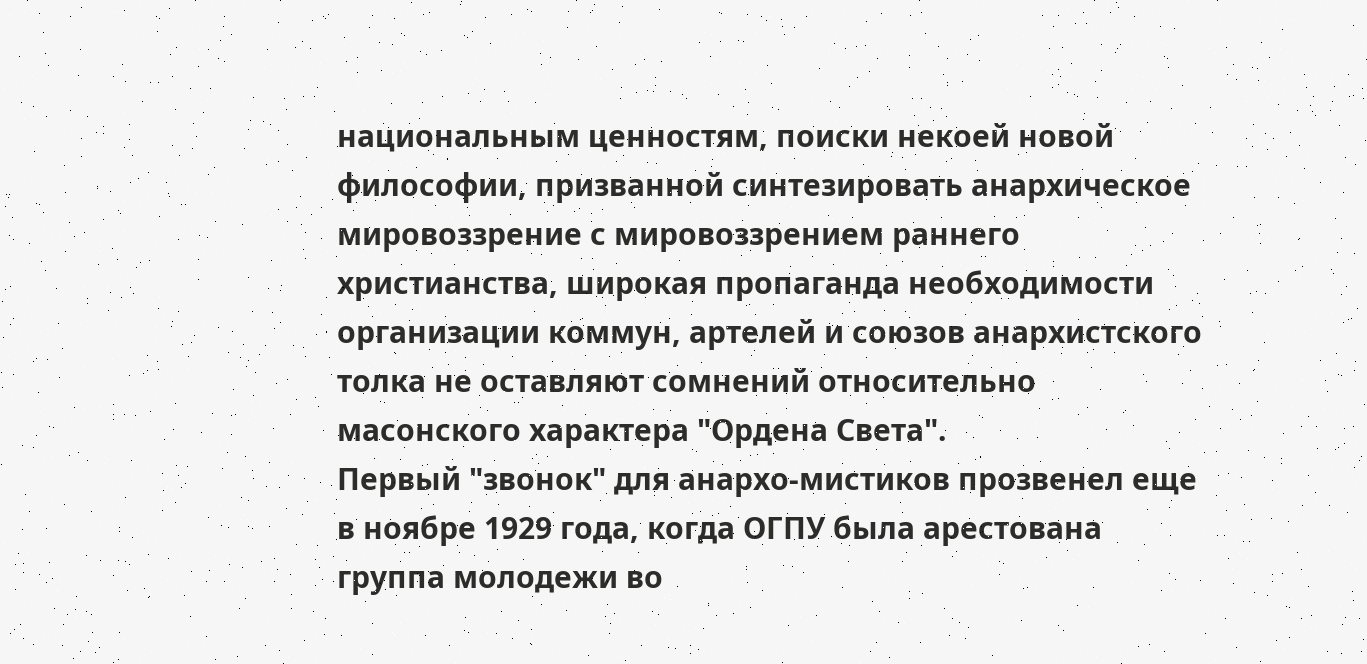национальным ценностям, поиски некоей новой философии, призванной синтезировать анархическое мировоззрение с мировоззрением раннего христианства, широкая пропаганда необходимости организации коммун, артелей и союзов анархистского толка не оставляют сомнений относительно масонского характера "Ордена Света".
Первый "звонок" для анархо-мистиков прозвенел еще в ноябре 1929 года, когда ОГПУ была арестована группа молодежи во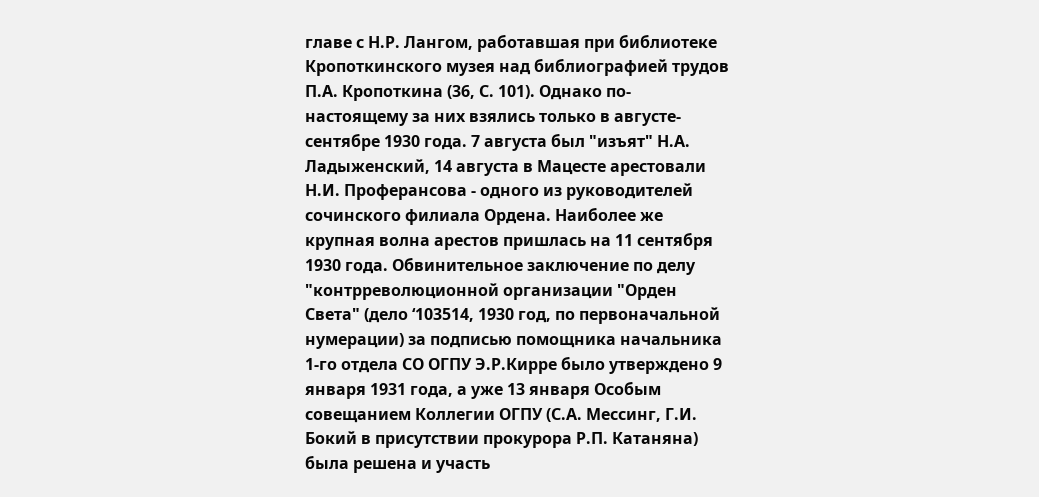главе с Н.Р. Лангом, работавшая при библиотеке Кропоткинского музея над библиографией трудов П.А. Кропоткина (36, С. 101). Однако по-настоящему за них взялись только в августе-сентябре 1930 года. 7 августа был "изъят" Н.А. Ладыженский, 14 августа в Мацесте арестовали Н.И. Проферансова - одного из руководителей сочинского филиала Ордена. Наиболее же крупная волна арестов пришлась на 11 сентября 1930 года. Обвинительное заключение по делу "контрреволюционной организации "Орден
Света" (дело ‘103514, 1930 год, по первоначальной нумерации) за подписью помощника начальника 1-го отдела СО ОГПУ Э.Р.Кирре было утверждено 9 января 1931 года, а уже 13 января Особым совещанием Коллегии ОГПУ (С.А. Мессинг, Г.И. Бокий в присутствии прокурора Р.П. Катаняна) была решена и участь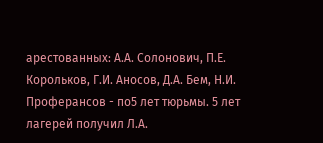арестованных: А.А. Солонович, П.Е. Корольков, Г.И. Аносов, Д.А. Бем, Н.И. Проферансов - по5 лет тюрьмы. 5 лет лагерей получил Л.А.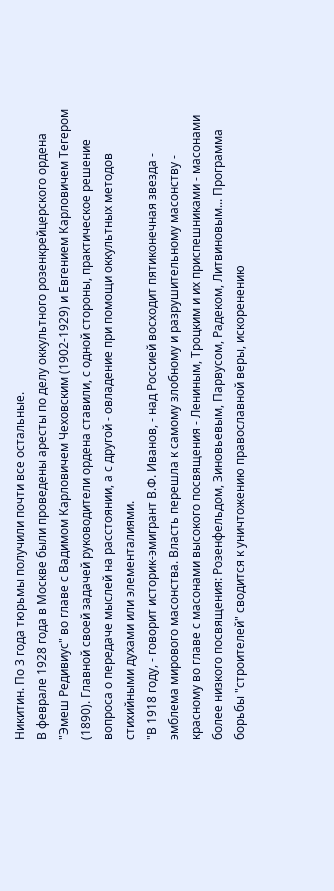Никитин. По 3 года тюрьмы получили почти все остальные.
В феврале 1928 года в Москве были проведены аресты по делу оккультного розенкрейцерского ордена "Эмеш Редивиус" во главе с Вадимом Карловичем Чеховским (1902-1929) и Евгением Карловичем Тегером (1890). Главной своей задачей руководители ордена ставили, с одной стороны, практическое решение вопроса о передаче мыслей на расстоянии, а с другой - овладение при помощи оккультных методов стихийными духами или элементалиями.
"В 1918 году, - говорит историк-эмигрант В.Ф. Иванов, - над Россией восходит пятиконечная звезда - эмблема мирового масонства. Власть перешла к самому злобному и разрушительному масонству - красному во главе с масонами высокого посвящения - Лениным, Троцким и их приспешниками - масонами более низкого посвящения: Розенфельдом, Зиновьевым, Парвусом, Радеком, Литвиновым... Программа борьбы "строителей" сводится к уничтожению православной веры, искоренению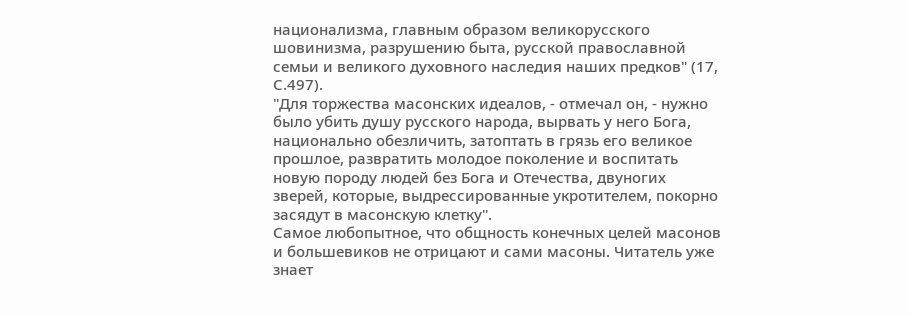национализма, главным образом великорусского шовинизма, разрушению быта, русской православной семьи и великого духовного наследия наших предков" (17, С.497).
"Для торжества масонских идеалов, - отмечал он, - нужно было убить душу русского народа, вырвать у него Бога, национально обезличить, затоптать в грязь его великое прошлое, развратить молодое поколение и воспитать новую породу людей без Бога и Отечества, двуногих зверей, которые, выдрессированные укротителем, покорно засядут в масонскую клетку".
Самое любопытное, что общность конечных целей масонов и большевиков не отрицают и сами масоны. Читатель уже знает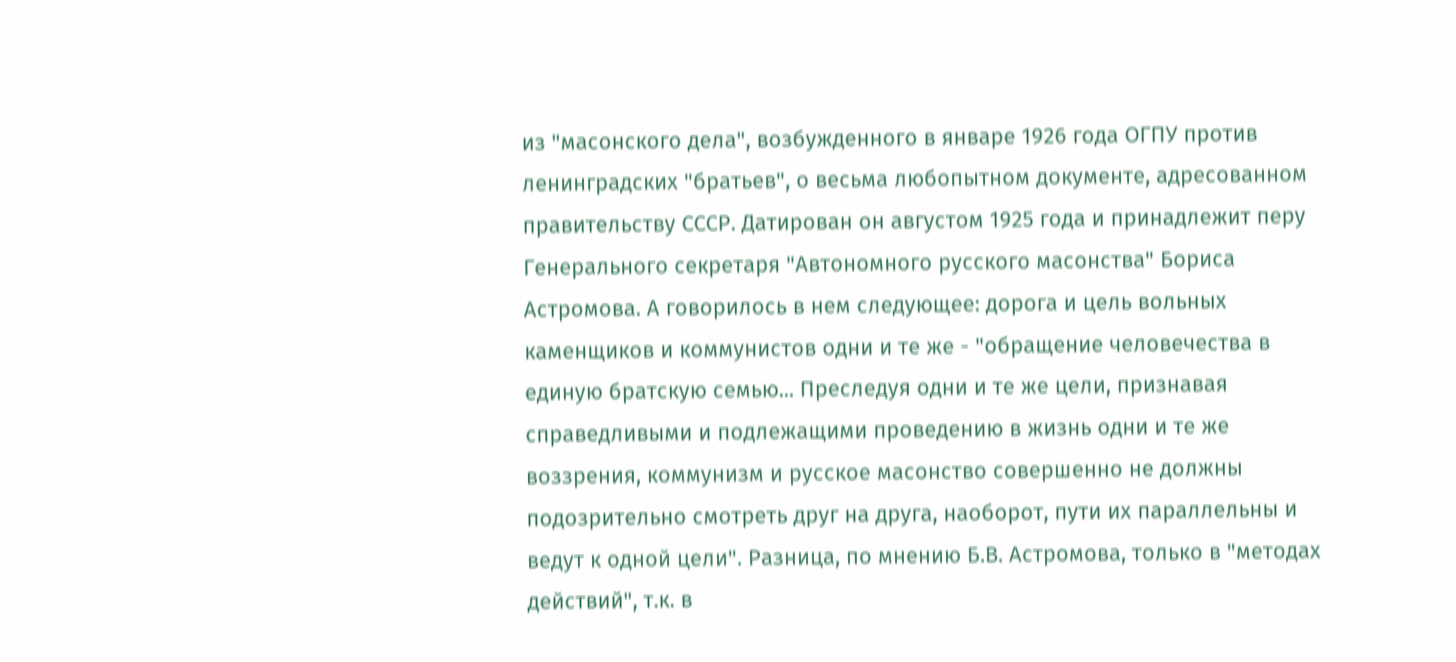из "масонского дела", возбужденного в январе 1926 года ОГПУ против ленинградских "братьев", о весьма любопытном документе, адресованном правительству СССР. Датирован он августом 1925 года и принадлежит перу Генерального секретаря "Автономного русского масонства" Бориса Астромова. А говорилось в нем следующее: дорога и цель вольных каменщиков и коммунистов одни и те же - "обращение человечества в единую братскую семью... Преследуя одни и те же цели, признавая справедливыми и подлежащими проведению в жизнь одни и те же воззрения, коммунизм и русское масонство совершенно не должны подозрительно смотреть друг на друга, наоборот, пути их параллельны и ведут к одной цели". Разница, по мнению Б.В. Астромова, только в "методах действий", т.к. в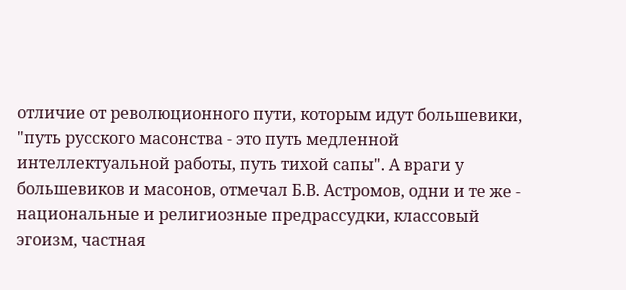отличие от революционного пути, которым идут большевики, "путь русского масонства - это путь медленной интеллектуальной работы, путь тихой сапы". А враги у большевиков и масонов, отмечал Б.В. Астромов, одни и те же - национальные и религиозные предрассудки, классовый эгоизм, частная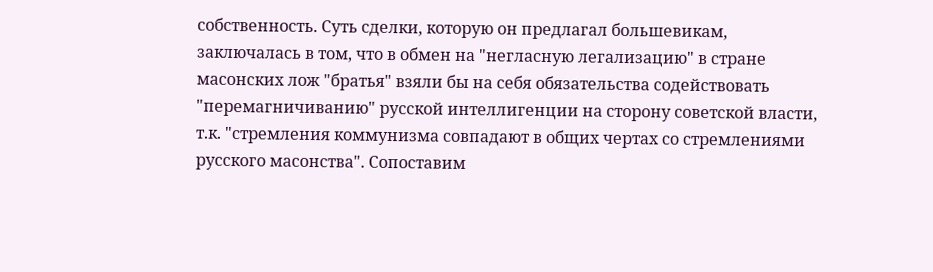собственность. Суть сделки, которую он предлагал большевикам, заключалась в том, что в обмен на "негласную легализацию" в стране масонских лож "братья" взяли бы на себя обязательства содействовать "перемагничиванию" русской интеллигенции на сторону советской власти, т.к. "стремления коммунизма совпадают в общих чертах со стремлениями русского масонства". Сопоставим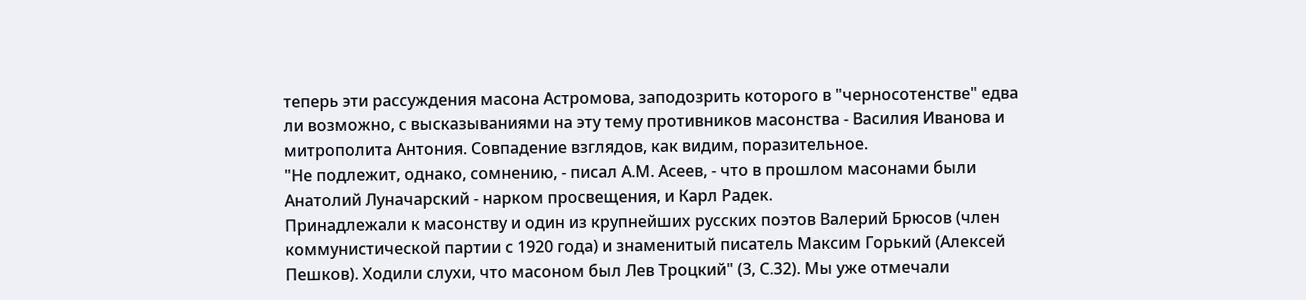теперь эти рассуждения масона Астромова, заподозрить которого в "черносотенстве" едва ли возможно, с высказываниями на эту тему противников масонства - Василия Иванова и митрополита Антония. Совпадение взглядов, как видим, поразительное.
"Не подлежит, однако, сомнению, - писал А.М. Асеев, - что в прошлом масонами были Анатолий Луначарский - нарком просвещения, и Карл Радек.
Принадлежали к масонству и один из крупнейших русских поэтов Валерий Брюсов (член коммунистической партии с 1920 года) и знаменитый писатель Максим Горький (Алексей Пешков). Ходили слухи, что масоном был Лев Троцкий" (3, С.32). Мы уже отмечали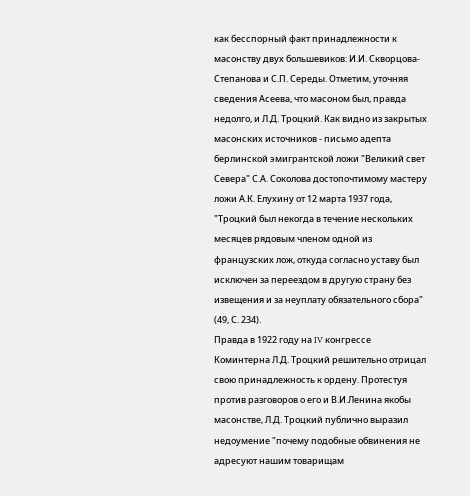как бесспорный факт принадлежности к масонству двух большевиков: И.И. Скворцова-Степанова и С.П. Середы. Отметим, уточняя сведения Асеева, что масоном был, правда недолго, и Л.Д. Троцкий. Как видно из закрытых масонских источников - письмо адепта берлинской эмигрантской ложи "Великий свет Севера" С.А. Соколова достопочтимому мастеру ложи А.К. Елухину от 12 марта 1937 года, "Троцкий был некогда в течение нескольких месяцев рядовым членом одной из французских лож, откуда согласно уставу был исключен за переездом в другую страну без извещения и за неуплату обязательного сбора" (49, С. 234).
Правда в 1922 году на IV конгрессе Коминтерна Л.Д. Троцкий решительно отрицал свою принадлежность к ордену. Протестуя против разговоров о его и В.И.Ленина якобы масонстве, Л.Д. Троцкий публично выразил недоумение "почему подобные обвинения не адресуют нашим товарищам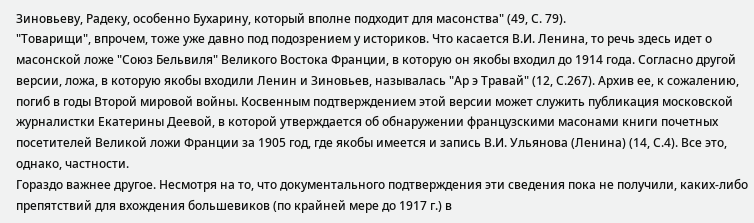Зиновьеву, Радеку, особенно Бухарину, который вполне подходит для масонства" (49, С. 79).
"Товарищи", впрочем, тоже уже давно под подозрением у историков. Что касается В.И. Ленина, то речь здесь идет о масонской ложе "Союз Бельвиля" Великого Востока Франции, в которую он якобы входил до 1914 года. Согласно другой версии, ложа, в которую якобы входили Ленин и Зиновьев, называлась "Ар э Травай" (12, С.267). Архив ее, к сожалению, погиб в годы Второй мировой войны. Косвенным подтверждением этой версии может служить публикация московской журналистки Екатерины Деевой, в которой утверждается об обнаружении французскими масонами книги почетных посетителей Великой ложи Франции за 1905 год, где якобы имеется и запись В.И. Ульянова (Ленина) (14, С.4). Все это, однако, частности.
Гораздо важнее другое. Несмотря на то, что документального подтверждения эти сведения пока не получили, каких-либо препятствий для вхождения большевиков (по крайней мере до 1917 г.) в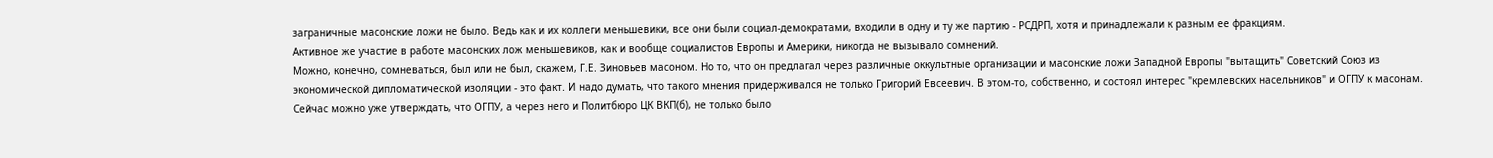заграничные масонские ложи не было. Ведь как и их коллеги меньшевики, все они были социал-демократами, входили в одну и ту же партию - РСДРП, хотя и принадлежали к разным ее фракциям.
Активное же участие в работе масонских лож меньшевиков, как и вообще социалистов Европы и Америки, никогда не вызывало сомнений.
Можно, конечно, сомневаться, был или не был, скажем, Г.Е. Зиновьев масоном. Но то, что он предлагал через различные оккультные организации и масонские ложи Западной Европы "вытащить" Советский Союз из экономической дипломатической изоляции - это факт. И надо думать, что такого мнения придерживался не только Григорий Евсеевич. В этом-то, собственно, и состоял интерес "кремлевских насельников" и ОГПУ к масонам.
Сейчас можно уже утверждать, что ОГПУ, а через него и Политбюро ЦК ВКП(б), не только было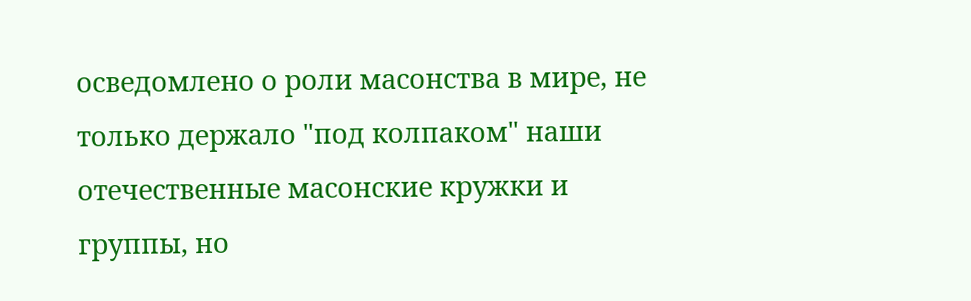осведомлено о роли масонства в мире, не только держало "под колпаком" наши отечественные масонские кружки и группы, но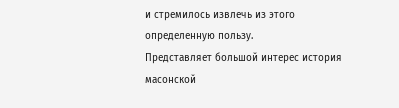и стремилось извлечь из этого определенную пользу.
Представляет большой интерес история масонской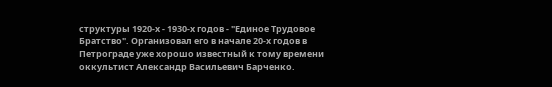структуры 1920-х - 1930-х годов - "Единое Трудовое Братство". Организовал его в начале 20-х годов в Петрограде уже хорошо известный к тому времени оккультист Александр Васильевич Барченко.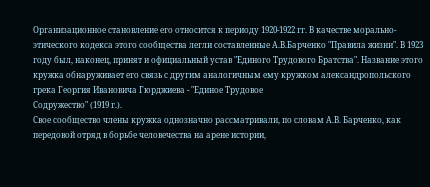Организационное становление его относится к периоду 1920-1922 гг. В качестве морально-этического кодекса этого сообщества легли составленные А.В.Барченко "Правила жизни". В 1923 году был, наконец, принят и официальный устав "Единого Трудового Братства". Название этого кружка обнаруживает его связь с другим аналогичным ему кружком александропольского грека Георгия Ивановича Гюрджиева - "Единое Трудовое
Содружество" (1919 г.).
Свое сообщество члены кружка однозначно рассматривали, по словам А.В. Барченко, как передовой отряд в борьбе человечества на арене истории,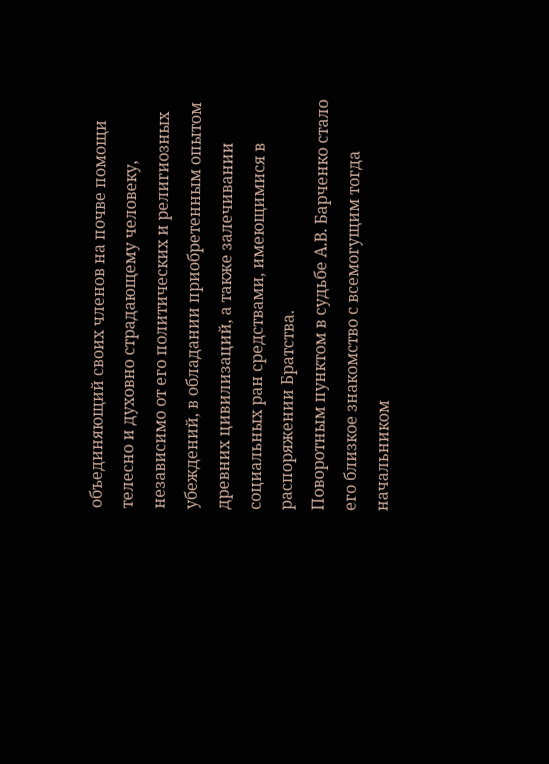объединяющий своих членов на почве помощи телесно и духовно страдающему человеку, независимо от его политических и религиозных убеждений, в обладании приобретенным опытом древних цивилизаций, а также залечивании социальных ран средствами, имеющимися в распоряжении Братства.
Поворотным пунктом в судьбе А.В. Барченко стало его близкое знакомство с всемогущим тогда начальником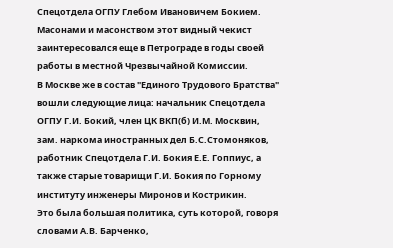Спецотдела ОГПУ Глебом Ивановичем Бокием.
Масонами и масонством этот видный чекист заинтересовался еще в Петрограде в годы своей работы в местной Чрезвычайной Комиссии.
В Москве же в состав "Единого Трудового Братства" вошли следующие лица: начальник Спецотдела ОГПУ Г.И. Бокий, член ЦК ВКП(б) И.М. Москвин, зам. наркома иностранных дел Б.С.Стомоняков, работник Спецотдела Г.И. Бокия Е.Е. Гоппиус, а также старые товарищи Г.И. Бокия по Горному институту инженеры Миронов и Кострикин.
Это была большая политика, суть которой, говоря словами А.В. Барченко,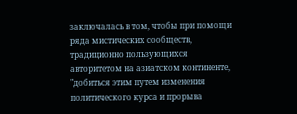заключалась в том, чтобы при помощи ряда мистических сообществ, традиционно пользующихся авторитетом на азиатском континенте, "добиться этим путем изменения политического курса и прорыва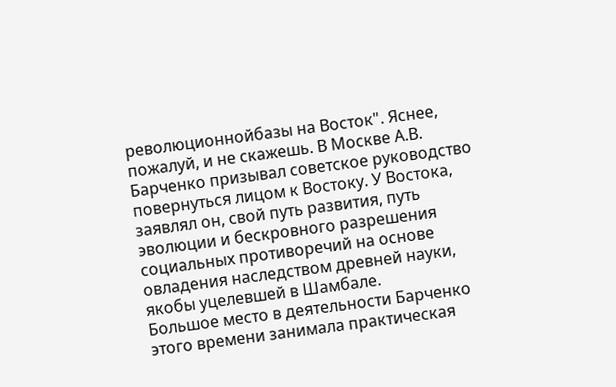революционнойбазы на Восток". Яснее, пожалуй, и не скажешь. В Москве А.В. Барченко призывал советское руководство повернуться лицом к Востоку. У Востока, заявлял он, свой путь развития, путь эволюции и бескровного разрешения социальных противоречий на основе овладения наследством древней науки, якобы уцелевшей в Шамбале.
Большое место в деятельности Барченко этого времени занимала практическая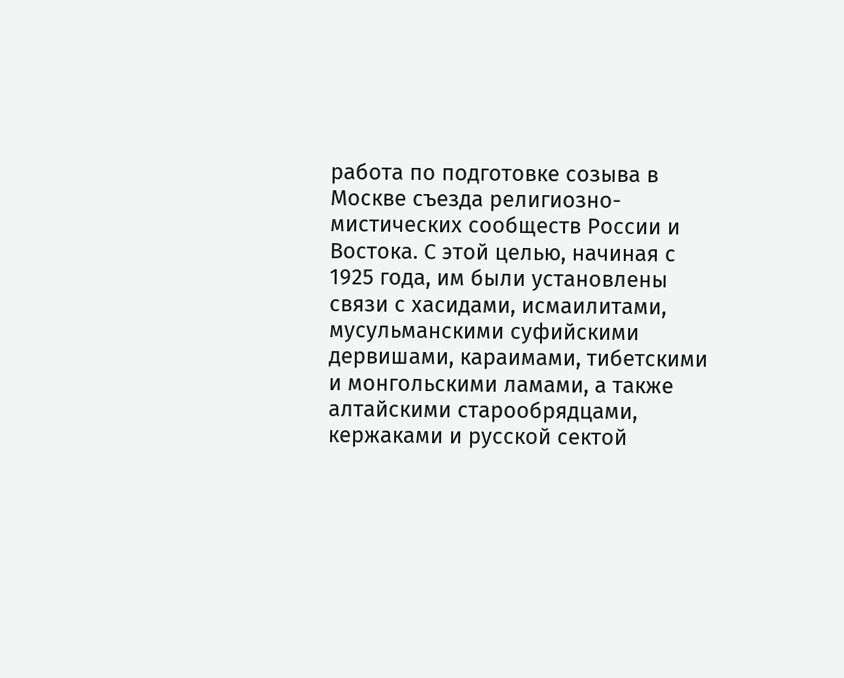работа по подготовке созыва в Москве съезда религиозно-мистических сообществ России и Востока. С этой целью, начиная с 1925 года, им были установлены связи с хасидами, исмаилитами, мусульманскими суфийскими дервишами, караимами, тибетскими и монгольскими ламами, а также алтайскими старообрядцами, кержаками и русской сектой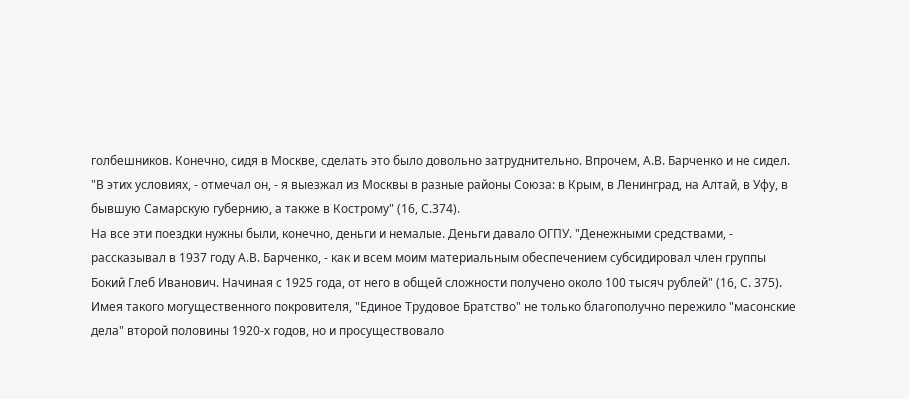голбешников. Конечно, сидя в Москве, сделать это было довольно затруднительно. Впрочем, А.В. Барченко и не сидел. "В этих условиях, - отмечал он, - я выезжал из Москвы в разные районы Союза: в Крым, в Ленинград, на Алтай, в Уфу, в бывшую Самарскую губернию, а также в Кострому" (16, С.374).
На все эти поездки нужны были, конечно, деньги и немалые. Деньги давало ОГПУ. "Денежными средствами, - рассказывал в 1937 году А.В. Барченко, - как и всем моим материальным обеспечением субсидировал член группы Бокий Глеб Иванович. Начиная с 1925 года, от него в общей сложности получено около 100 тысяч рублей" (16, С. 375).
Имея такого могущественного покровителя, "Единое Трудовое Братство" не только благополучно пережило "масонские дела" второй половины 1920-х годов, но и просуществовало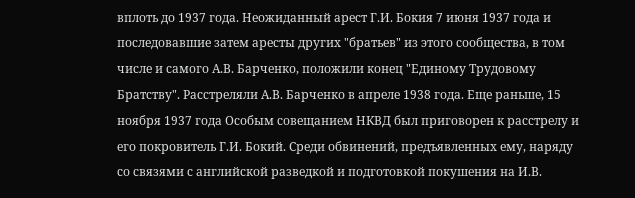вплоть до 1937 года. Неожиданный арест Г.И. Бокия 7 июня 1937 года и последовавшие затем аресты других "братьев" из этого сообщества, в том числе и самого А.В. Барченко, положили конец "Единому Трудовому Братству". Расстреляли А.В. Барченко в апреле 1938 года. Еще раньше, 15 ноября 1937 года Особым совещанием НКВД был приговорен к расстрелу и его покровитель Г.И. Бокий. Среди обвинений, предъявленных ему, наряду со связями с английской разведкой и подготовкой покушения на И.В.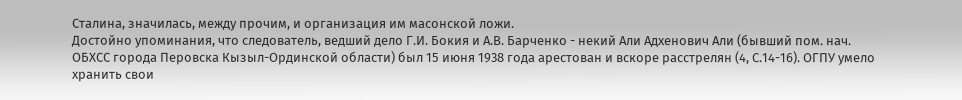Сталина, значилась, между прочим, и организация им масонской ложи.
Достойно упоминания, что следователь, ведший дело Г.И. Бокия и А.В. Барченко - некий Али Адхенович Али (бывший пом. нач. ОБХСС города Перовска Кызыл-Ординской области) был 15 июня 1938 года арестован и вскоре расстрелян (4, С.14-16). ОГПУ умело хранить свои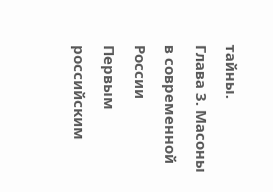тайны.
Глава 3. Масоны в современной России
Первым российским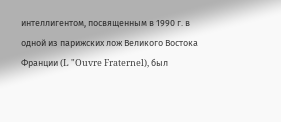интеллигентом, посвященным в 1990 г. в одной из парижских лож Великого Востока Франции (L "Ouvre Fraternel), был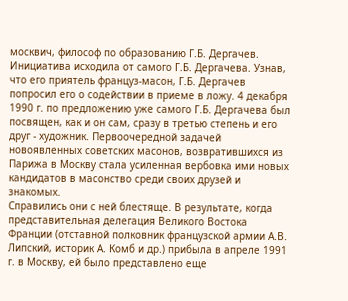москвич, философ по образованию Г.Б. Дергачев. Инициатива исходила от самого Г.Б. Дергачева. Узнав, что его приятель француз-масон, Г.Б. Дергачев попросил его о содействии в приеме в ложу. 4 декабря 1990 г. по предложению уже самого Г.Б. Дергачева был посвящен, как и он сам, сразу в третью степень и его друг - художник. Первоочередной задачей новоявленных советских масонов, возвратившихся из Парижа в Москву стала усиленная вербовка ими новых кандидатов в масонство среди своих друзей и знакомых.
Справились они с ней блестяще. В результате, когда представительная делегация Великого Востока Франции (отставной полковник французской армии А.В. Липский, историк А. Комб и др.) прибыла в апреле 1991 г. в Москву, ей было представлено еще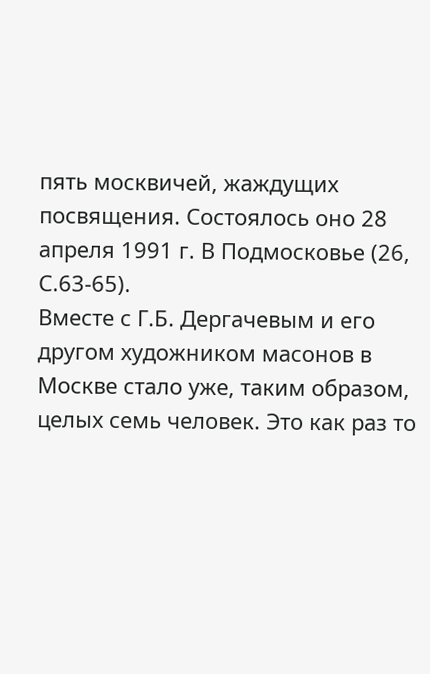пять москвичей, жаждущих посвящения. Состоялось оно 28 апреля 1991 г. В Подмосковье (26, С.63-65).
Вместе с Г.Б. Дергачевым и его другом художником масонов в Москве стало уже, таким образом, целых семь человек. Это как раз то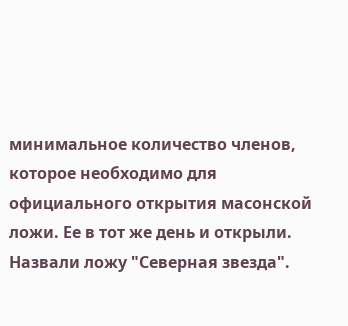минимальное количество членов, которое необходимо для официального открытия масонской ложи. Ее в тот же день и открыли. Назвали ложу "Северная звезда".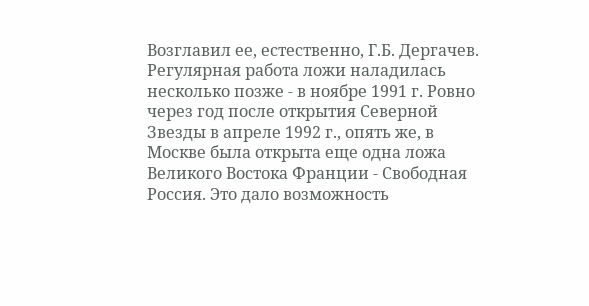Возглавил ее, естественно, Г.Б. Дергачев. Регулярная работа ложи наладилась несколько позже - в ноябре 1991 г. Ровно через год после открытия Северной Звезды в апреле 1992 г., опять же, в Москве была открыта еще одна ложа Великого Востока Франции - Свободная Россия. Это дало возможность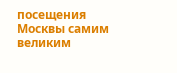посещения Москвы самим великим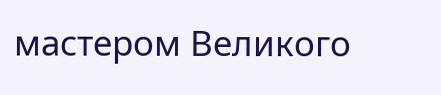мастером Великого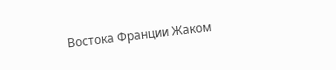Востока Франции Жаком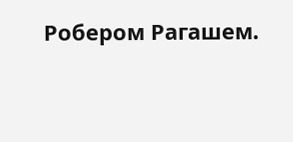Робером Рагашем.